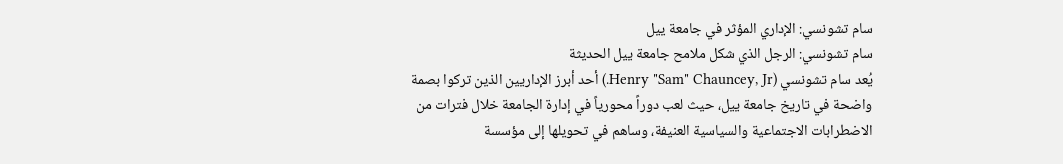سام تشونسي: الإداري المؤثر في جامعة ييل
سام تشونسي: الرجل الذي شكل ملامح جامعة ييل الحديثة
يُعد سام تشونسي (Henry "Sam" Chauncey, Jr.) أحد أبرز الإداريين الذين تركوا بصمة واضحة في تاريخ جامعة ييل، حيث لعب دوراً محورياً في إدارة الجامعة خلال فترات من الاضطرابات الاجتماعية والسياسية العنيفة، وساهم في تحويلها إلى مؤسسة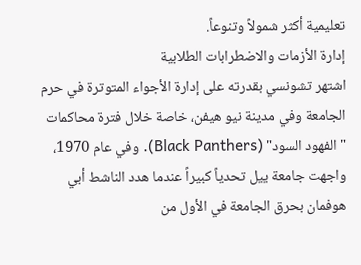تعليمية أكثر شمولاً وتنوعاً.
إدارة الأزمات والاضطرابات الطلابية
اشتهر تشونسي بقدرته على إدارة الأجواء المتوترة في حرم الجامعة وفي مدينة نيو هيفن، خاصة خلال فترة محاكمات "الفهود السود" (Black Panthers). وفي عام 1970، واجهت جامعة ييل تحدياً كبيراً عندما هدد الناشط أبي هوفمان بحرق الجامعة في الأول من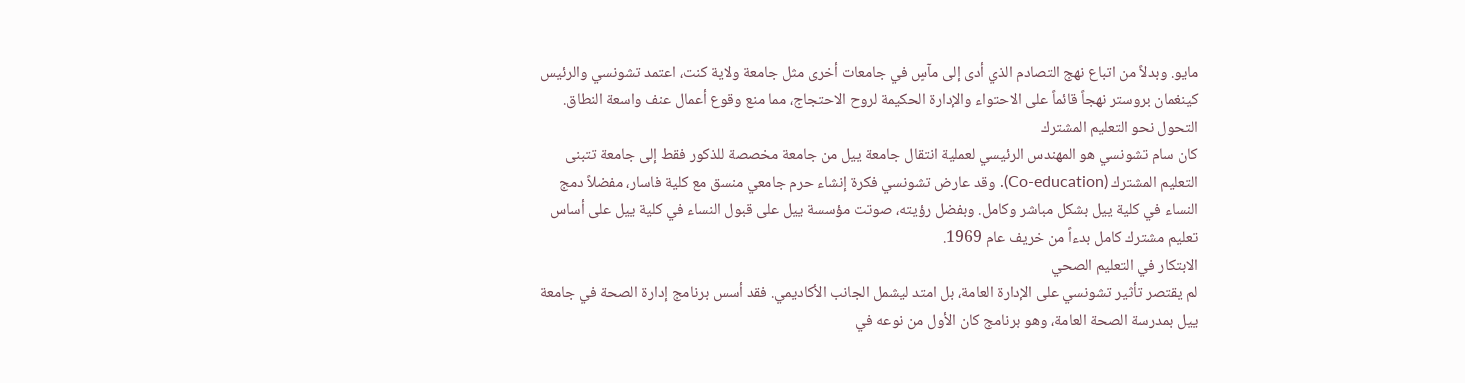مايو. وبدلاً من اتباع نهج التصادم الذي أدى إلى مآسٍ في جامعات أخرى مثل جامعة ولاية كنت، اعتمد تشونسي والرئيس كينغمان بروستر نهجاً قائماً على الاحتواء والإدارة الحكيمة لروح الاحتجاج، مما منع وقوع أعمال عنف واسعة النطاق.
التحول نحو التعليم المشترك
كان سام تشونسي هو المهندس الرئيسي لعملية انتقال جامعة ييل من جامعة مخصصة للذكور فقط إلى جامعة تتبنى التعليم المشترك (Co-education). وقد عارض تشونسي فكرة إنشاء حرم جامعي منسق مع كلية فاسار، مفضلاً دمج النساء في كلية ييل بشكل مباشر وكامل. وبفضل رؤيته، صوتت مؤسسة ييل على قبول النساء في كلية ييل على أساس تعليم مشترك كامل بدءاً من خريف عام 1969.
الابتكار في التعليم الصحي
لم يقتصر تأثير تشونسي على الإدارة العامة، بل امتد ليشمل الجانب الأكاديمي. فقد أسس برنامج إدارة الصحة في جامعة ييل بمدرسة الصحة العامة، وهو برنامج كان الأول من نوعه في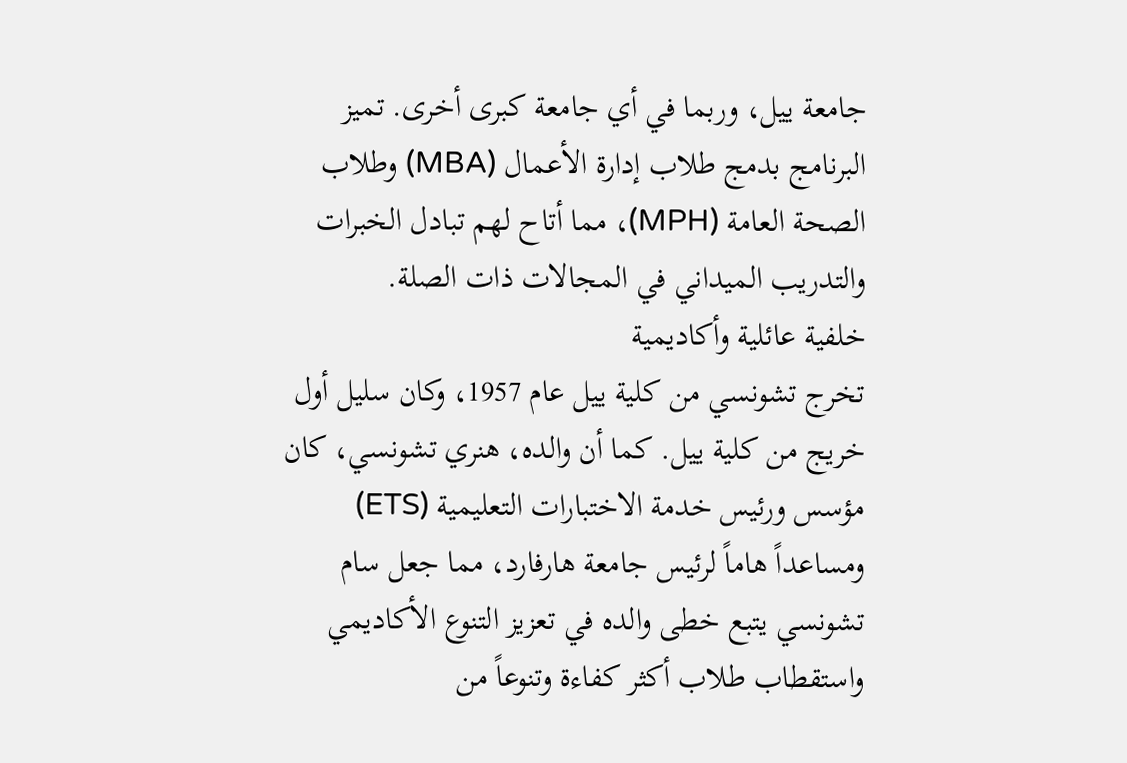جامعة ييل، وربما في أي جامعة كبرى أخرى. تميز البرنامج بدمج طلاب إدارة الأعمال (MBA) وطلاب الصحة العامة (MPH)، مما أتاح لهم تبادل الخبرات والتدريب الميداني في المجالات ذات الصلة.
خلفية عائلية وأكاديمية
تخرج تشونسي من كلية ييل عام 1957، وكان سليل أول خريج من كلية ييل. كما أن والده، هنري تشونسي، كان مؤسس ورئيس خدمة الاختبارات التعليمية (ETS) ومساعداً هاماً لرئيس جامعة هارفارد، مما جعل سام تشونسي يتبع خطى والده في تعزيز التنوع الأكاديمي واستقطاب طلاب أكثر كفاءة وتنوعاً من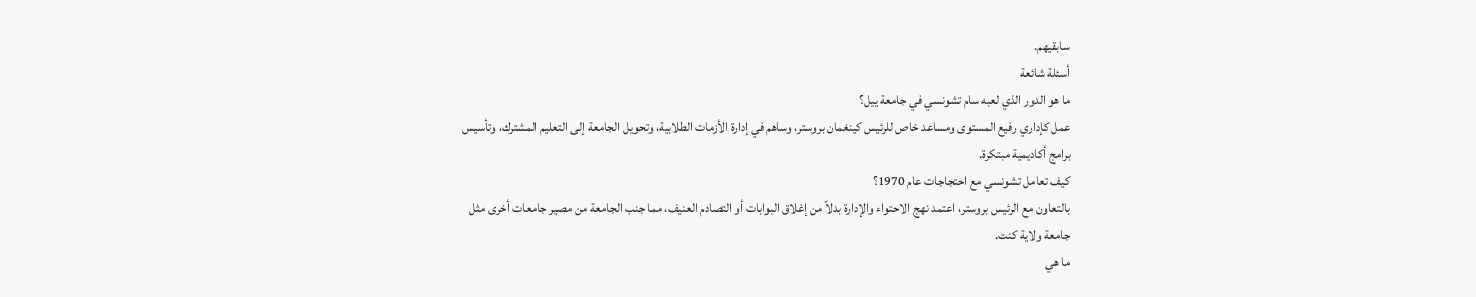سابقيهم.
أسئلة شائعة
ما هو الدور الذي لعبه سام تشونسي في جامعة ييل؟
عمل كإداري رفيع المستوى ومساعد خاص للرئيس كينغمان بروستر، وساهم في إدارة الأزمات الطلابية، وتحويل الجامعة إلى التعليم المشترك، وتأسيس برامج أكاديمية مبتكرة.
كيف تعامل تشونسي مع احتجاجات عام 1970؟
بالتعاون مع الرئيس بروستر، اعتمد نهج الاحتواء والإدارة بدلاً من إغلاق البوابات أو التصادم العنيف، مما جنب الجامعة من مصير جامعات أخرى مثل جامعة ولاية كنت.
ما هي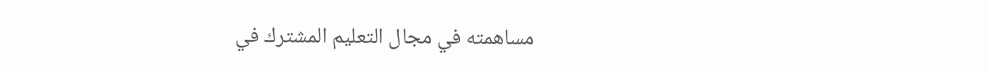مساهمته في مجال التعليم المشترك في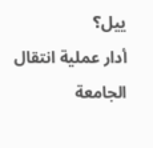ييل؟
أدار عملية انتقال الجامعة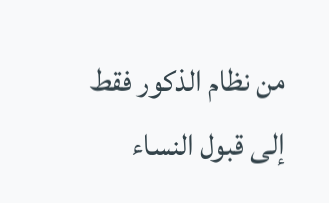من نظام الذكور فقط إلى قبول النساء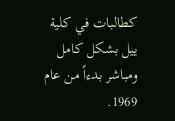كطالبات في كلية ييل بشكل كامل ومباشر بدءاً من عام 1969.